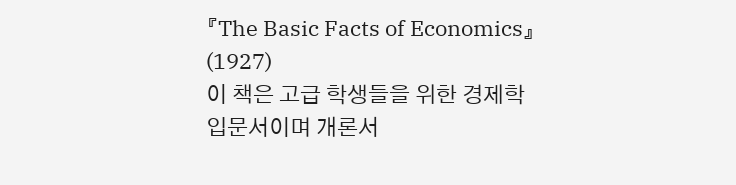『The Basic Facts of Economics』(1927)
이 책은 고급 학생들을 위한 경제학 입문서이며 개론서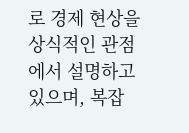로 경제 현상을 상식적인 관점에서 설명하고 있으며, 복잡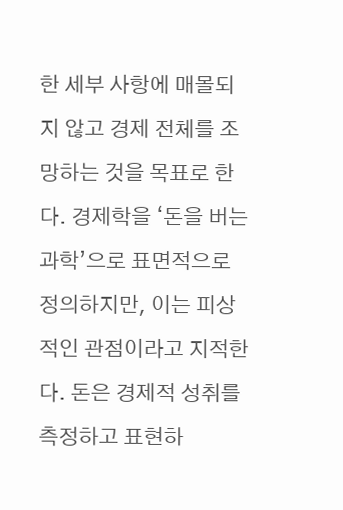한 세부 사항에 매몰되지 않고 경제 전체를 조망하는 것을 목표로 한다. 경제학을 ‘돈을 버는 과학’으로 표면적으로 정의하지만, 이는 피상적인 관점이라고 지적한다. 돈은 경제적 성취를 측정하고 표현하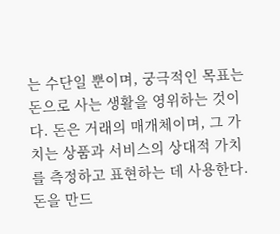는 수단일 뿐이며, 궁극적인 목표는 돈으로 사는 생활을 영위하는 것이다. 돈은 거래의 매개체이며, 그 가치는 상품과 서비스의 상대적 가치를 측정하고 표현하는 데 사용한다. 돈을 만드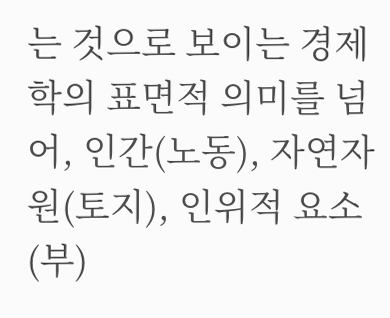는 것으로 보이는 경제학의 표면적 의미를 넘어, 인간(노동), 자연자원(토지), 인위적 요소(부)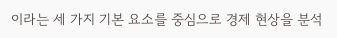이라는 세 가지 기본 요소를 중심으로 경제 현상을 분석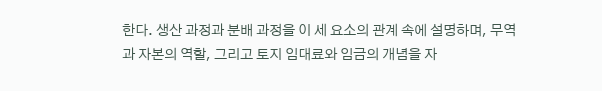한다. 생산 과정과 분배 과정을 이 세 요소의 관계 속에 설명하며, 무역과 자본의 역할, 그리고 토지 임대료와 임금의 개념을 자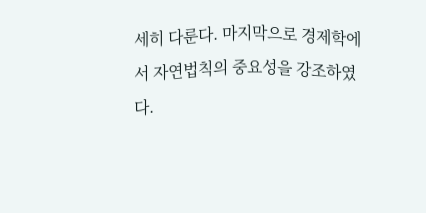세히 다룬다. 마지막으로 경제학에서 자연법칙의 중요성을 강조하였다.